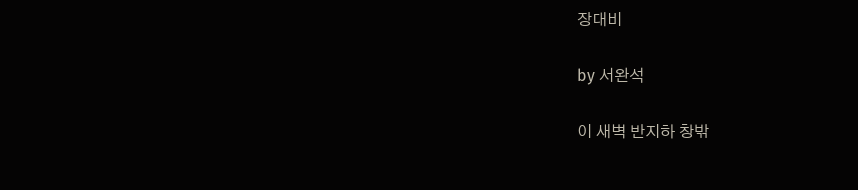장대비

by 서완석

이 새벽 반지하 창밖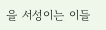을 서성이는 이들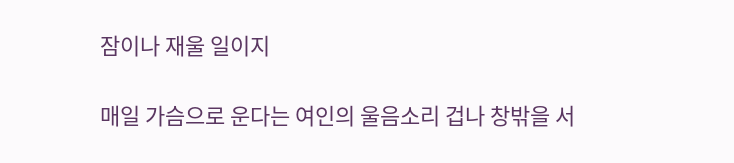잠이나 재울 일이지

매일 가슴으로 운다는 여인의 울음소리 겁나 창밖을 서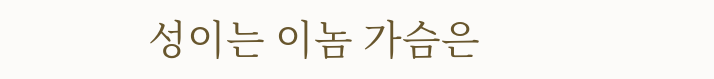성이는 이놈 가슴은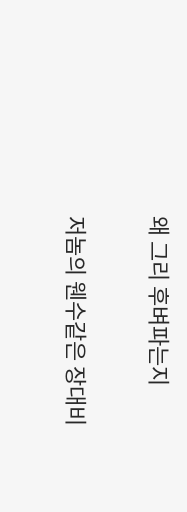왜 그리 후벼파는지

저놈의 웬수같은 장대비